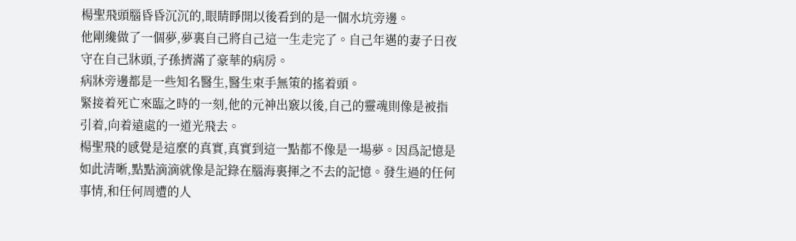楊聖飛頭腦昏昏沉沉的,眼睛睜開以後看到的是一個水坑旁邊。
他剛纔做了一個夢,夢裏自己將自己這一生走完了。自己年邁的妻子日夜守在自己牀頭,子孫擠滿了豪華的病房。
病牀旁邊都是一些知名醫生,醫生束手無策的搖着頭。
緊接着死亡來臨之時的一刻,他的元神出竅以後,自己的靈魂則像是被指引着,向着遠處的一道光飛去。
楊聖飛的感覺是這麼的真實,真實到這一點都不像是一場夢。因爲記憶是如此清晰,點點滴滴就像是記錄在腦海裏揮之不去的記憶。發生過的任何事情,和任何周遭的人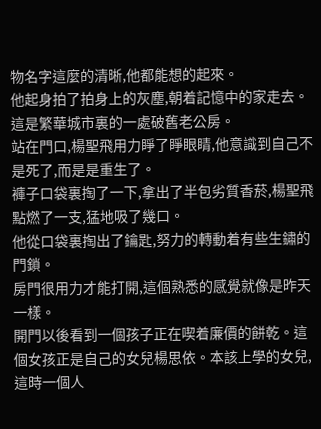物名字這麼的清晰,他都能想的起來。
他起身拍了拍身上的灰塵,朝着記憶中的家走去。
這是繁華城市裏的一處破舊老公房。
站在門口,楊聖飛用力睜了睜眼睛,他意識到自己不是死了,而是是重生了。
褲子口袋裏掏了一下,拿出了半包劣質香菸,楊聖飛點燃了一支,猛地吸了幾口。
他從口袋裏掏出了鑰匙,努力的轉動着有些生鏽的門鎖。
房門很用力才能打開,這個熟悉的感覺就像是昨天一樣。
開門以後看到一個孩子正在喫着廉價的餅乾。這個女孩正是自己的女兒楊思依。本該上學的女兒,這時一個人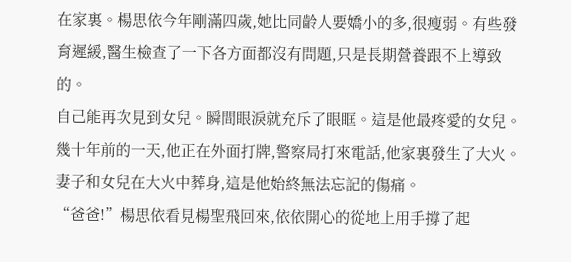在家裏。楊思依今年剛滿四歲,她比同齡人要嬌小的多,很瘦弱。有些發育遲緩,醫生檢查了一下各方面都沒有問題,只是長期營養跟不上導致的。
自己能再次見到女兒。瞬間眼淚就充斥了眼眶。這是他最疼愛的女兒。
幾十年前的一天,他正在外面打牌,警察局打來電話,他家裏發生了大火。妻子和女兒在大火中葬身,這是他始終無法忘記的傷痛。
“爸爸!”楊思依看見楊聖飛回來,依依開心的從地上用手撐了起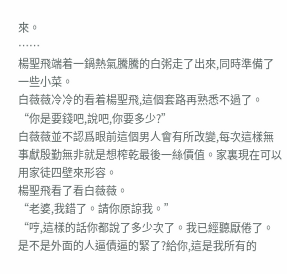來。
……
楊聖飛端着一鍋熱氣騰騰的白粥走了出來,同時準備了一些小菜。
白薇薇冷冷的看着楊聖飛,這個套路再熟悉不過了。
“你是要錢吧,說吧,你要多少?”
白薇薇並不認爲眼前這個男人會有所改變,每次這樣無事獻殷勤無非就是想榨乾最後一絲價值。家裏現在可以用家徒四壁來形容。
楊聖飛看了看白薇薇。
“老婆,我錯了。請你原諒我。”
“哼,這樣的話你都說了多少次了。我已經聽厭倦了。是不是外面的人逼債逼的緊了?給你,這是我所有的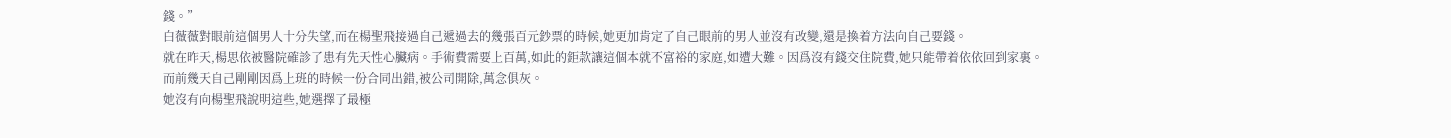錢。”
白薇薇對眼前這個男人十分失望,而在楊聖飛接過自己遞過去的幾張百元鈔票的時候,她更加肯定了自己眼前的男人並沒有改變,還是換着方法向自己要錢。
就在昨天,楊思依被醫院確診了患有先天性心臟病。手術費需要上百萬,如此的鉅款讓這個本就不富裕的家庭,如遭大難。因爲沒有錢交住院費,她只能帶着依依回到家裏。
而前幾天自己剛剛因爲上班的時候一份合同出錯,被公司開除,萬念俱灰。
她沒有向楊聖飛說明這些,她選擇了最極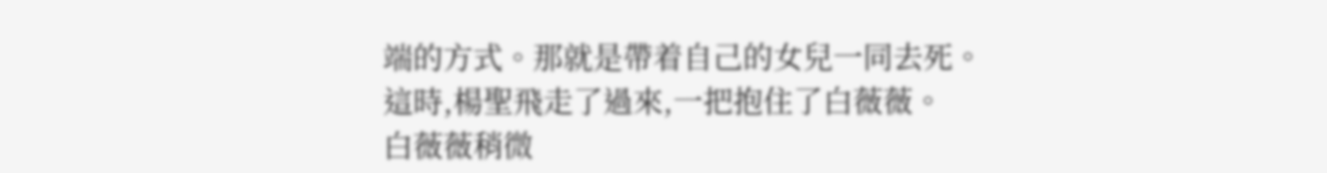端的方式。那就是帶着自己的女兒一同去死。
這時,楊聖飛走了過來,一把抱住了白薇薇。
白薇薇稍微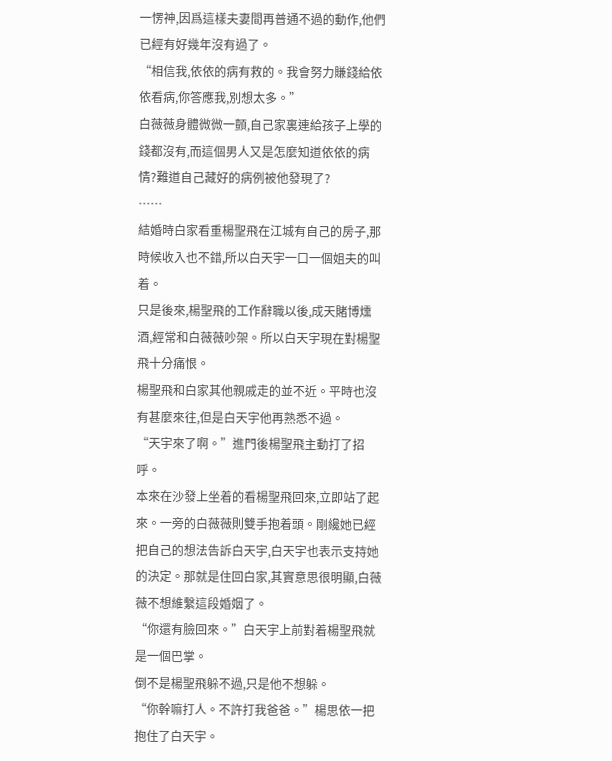一愣神,因爲這樣夫妻間再普通不過的動作,他們已經有好幾年沒有過了。
“相信我,依依的病有救的。我會努力賺錢給依依看病,你答應我,別想太多。”
白薇薇身體微微一顫,自己家裏連給孩子上學的錢都沒有,而這個男人又是怎麼知道依依的病情?難道自己藏好的病例被他發現了?
……
結婚時白家看重楊聖飛在江城有自己的房子,那時候收入也不錯,所以白天宇一口一個姐夫的叫着。
只是後來,楊聖飛的工作辭職以後,成天賭博燻酒,經常和白薇薇吵架。所以白天宇現在對楊聖飛十分痛恨。
楊聖飛和白家其他親戚走的並不近。平時也沒有甚麼來往,但是白天宇他再熟悉不過。
“天宇來了啊。”進門後楊聖飛主動打了招呼。
本來在沙發上坐着的看楊聖飛回來,立即站了起來。一旁的白薇薇則雙手抱着頭。剛纔她已經把自己的想法告訴白天宇,白天宇也表示支持她的決定。那就是住回白家,其實意思很明顯,白薇薇不想維繫這段婚姻了。
“你還有臉回來。”白天宇上前對着楊聖飛就是一個巴掌。
倒不是楊聖飛躲不過,只是他不想躲。
“你幹嘛打人。不許打我爸爸。”楊思依一把抱住了白天宇。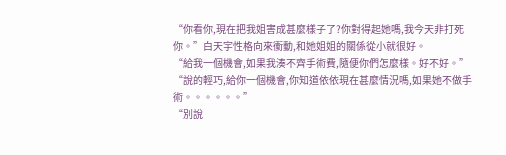“你看你,現在把我姐害成甚麼樣子了?你對得起她嗎,我今天非打死你。”白天宇性格向來衝動,和她姐姐的關係從小就很好。
“給我一個機會,如果我湊不齊手術費,隨便你們怎麼樣。好不好。”
“說的輕巧,給你一個機會,你知道依依現在甚麼情況嗎,如果她不做手術。。。。。。”
“別說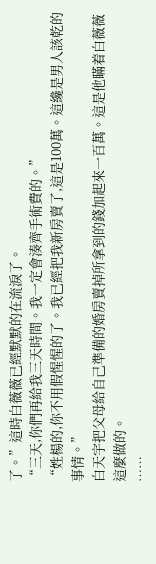了。”這時白薇薇已經默默的在流淚了。
“三天,你們再給我三天時間。我一定會湊齊手術費的。”
“姓楊的,你不用假惺惺的了。我已經把我新房賣了,這是100萬。這纔是男人該乾的事情。”
白天宇把父母給自己準備的婚房賣掉所拿到的錢加起來一百萬。這是他瞞着白薇薇這麼做的。
……